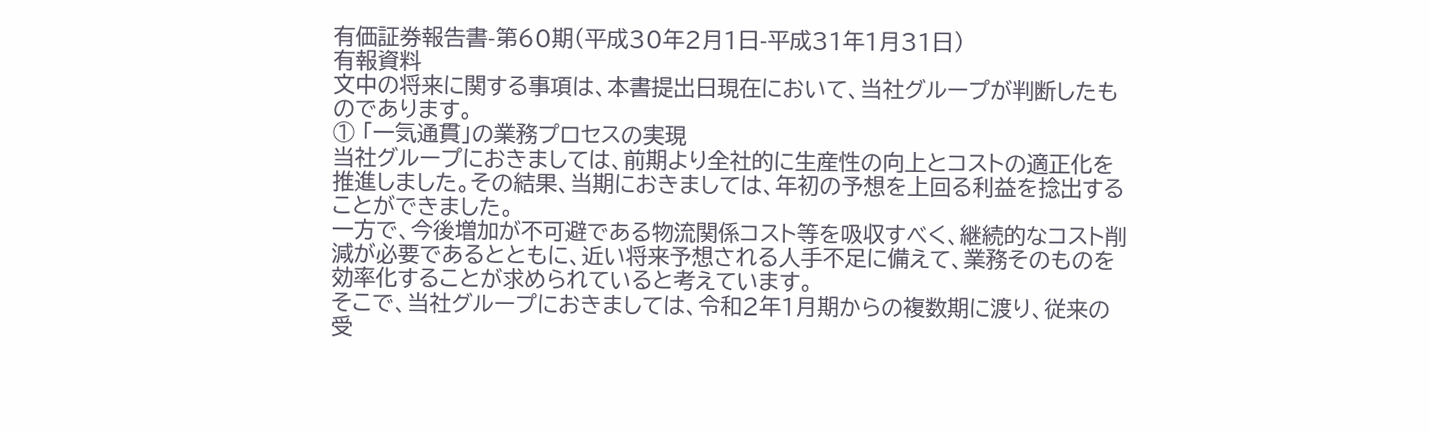有価証券報告書-第60期(平成30年2月1日-平成31年1月31日)
有報資料
文中の将来に関する事項は、本書提出日現在において、当社グループが判断したものであります。
① 「一気通貫」の業務プロセスの実現
当社グループにおきましては、前期より全社的に生産性の向上とコストの適正化を推進しました。その結果、当期におきましては、年初の予想を上回る利益を捻出することができました。
一方で、今後増加が不可避である物流関係コスト等を吸収すべく、継続的なコスト削減が必要であるとともに、近い将来予想される人手不足に備えて、業務そのものを効率化することが求められていると考えています。
そこで、当社グループにおきましては、令和2年1月期からの複数期に渡り、従来の受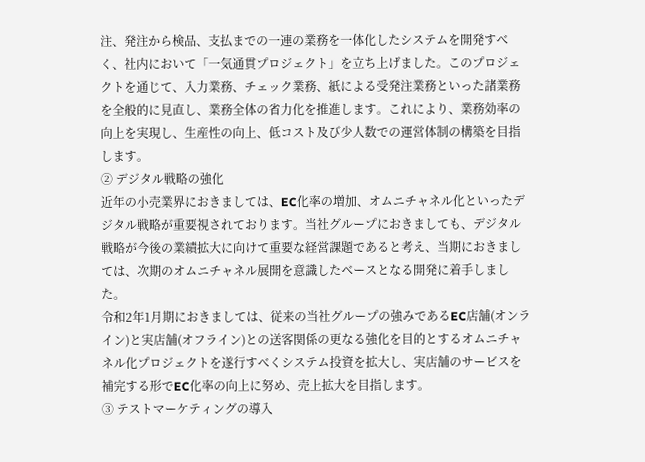注、発注から検品、支払までの一連の業務を一体化したシステムを開発すべく、社内において「一気通貫プロジェクト」を立ち上げました。このプロジェクトを通じて、入力業務、チェック業務、紙による受発注業務といった諸業務を全般的に見直し、業務全体の省力化を推進します。これにより、業務効率の向上を実現し、生産性の向上、低コスト及び少人数での運営体制の構築を目指します。
② デジタル戦略の強化
近年の小売業界におきましては、EC化率の増加、オムニチャネル化といったデジタル戦略が重要視されております。当社グループにおきましても、デジタル戦略が今後の業績拡大に向けて重要な経営課題であると考え、当期におきましては、次期のオムニチャネル展開を意識したベースとなる開発に着手しました。
令和2年1月期におきましては、従来の当社グループの強みであるEC店舗(オンライン)と実店舗(オフライン)との送客関係の更なる強化を目的とするオムニチャネル化プロジェクトを遂行すべくシステム投資を拡大し、実店舗のサービスを補完する形でEC化率の向上に努め、売上拡大を目指します。
③ テストマーケティングの導入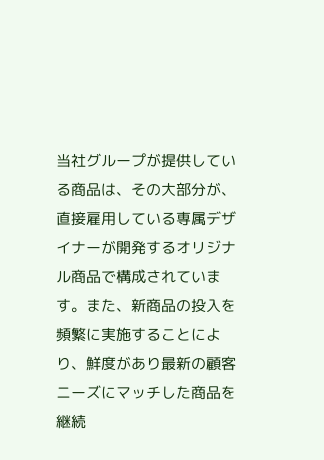当社グループが提供している商品は、その大部分が、直接雇用している専属デザイナーが開発するオリジナル商品で構成されています。また、新商品の投入を頻繁に実施することにより、鮮度があり最新の顧客ニーズにマッチした商品を継続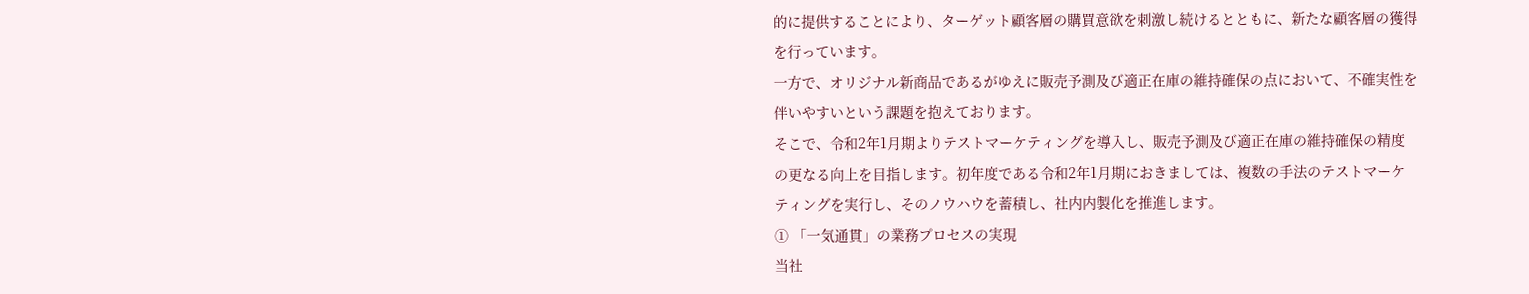的に提供することにより、ターゲット顧客層の購買意欲を刺激し続けるとともに、新たな顧客層の獲得を行っています。
一方で、オリジナル新商品であるがゆえに販売予測及び適正在庫の維持確保の点において、不確実性を伴いやすいという課題を抱えております。
そこで、令和2年1月期よりテストマーケティングを導入し、販売予測及び適正在庫の維持確保の精度の更なる向上を目指します。初年度である令和2年1月期におきましては、複数の手法のテストマーケティングを実行し、そのノウハウを蓄積し、社内内製化を推進します。
① 「一気通貫」の業務プロセスの実現
当社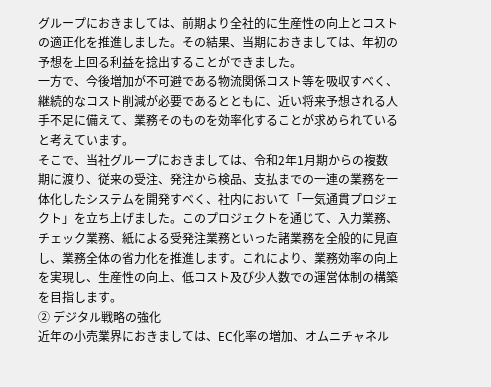グループにおきましては、前期より全社的に生産性の向上とコストの適正化を推進しました。その結果、当期におきましては、年初の予想を上回る利益を捻出することができました。
一方で、今後増加が不可避である物流関係コスト等を吸収すべく、継続的なコスト削減が必要であるとともに、近い将来予想される人手不足に備えて、業務そのものを効率化することが求められていると考えています。
そこで、当社グループにおきましては、令和2年1月期からの複数期に渡り、従来の受注、発注から検品、支払までの一連の業務を一体化したシステムを開発すべく、社内において「一気通貫プロジェクト」を立ち上げました。このプロジェクトを通じて、入力業務、チェック業務、紙による受発注業務といった諸業務を全般的に見直し、業務全体の省力化を推進します。これにより、業務効率の向上を実現し、生産性の向上、低コスト及び少人数での運営体制の構築を目指します。
② デジタル戦略の強化
近年の小売業界におきましては、EC化率の増加、オムニチャネル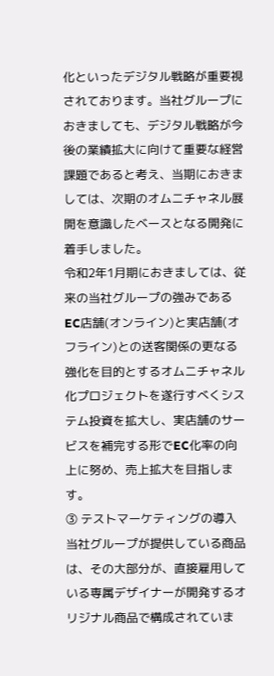化といったデジタル戦略が重要視されております。当社グループにおきましても、デジタル戦略が今後の業績拡大に向けて重要な経営課題であると考え、当期におきましては、次期のオムニチャネル展開を意識したベースとなる開発に着手しました。
令和2年1月期におきましては、従来の当社グループの強みであるEC店舗(オンライン)と実店舗(オフライン)との送客関係の更なる強化を目的とするオムニチャネル化プロジェクトを遂行すべくシステム投資を拡大し、実店舗のサービスを補完する形でEC化率の向上に努め、売上拡大を目指します。
③ テストマーケティングの導入
当社グループが提供している商品は、その大部分が、直接雇用している専属デザイナーが開発するオリジナル商品で構成されていま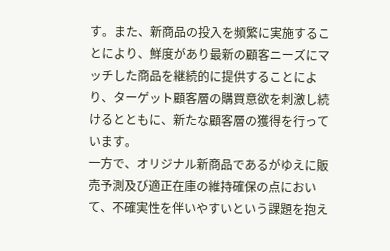す。また、新商品の投入を頻繁に実施することにより、鮮度があり最新の顧客ニーズにマッチした商品を継続的に提供することにより、ターゲット顧客層の購買意欲を刺激し続けるとともに、新たな顧客層の獲得を行っています。
一方で、オリジナル新商品であるがゆえに販売予測及び適正在庫の維持確保の点において、不確実性を伴いやすいという課題を抱え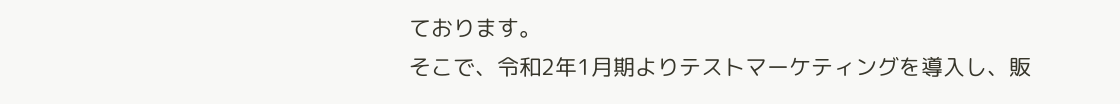ております。
そこで、令和2年1月期よりテストマーケティングを導入し、販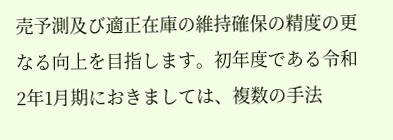売予測及び適正在庫の維持確保の精度の更なる向上を目指します。初年度である令和2年1月期におきましては、複数の手法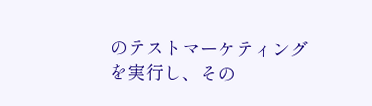のテストマーケティングを実行し、その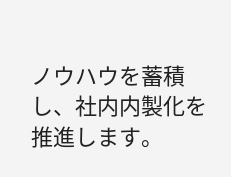ノウハウを蓄積し、社内内製化を推進します。